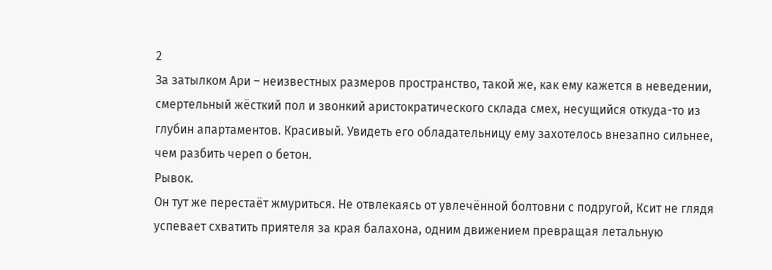2
За затылком Ари – неизвестных размеров пространство, такой же, как ему кажется в неведении, смертельный жёсткий пол и звонкий аристократического склада смех, несущийся откуда-то из глубин апартаментов. Красивый. Увидеть его обладательницу ему захотелось внезапно сильнее, чем разбить череп о бетон.
Рывок.
Он тут же перестаёт жмуриться. Не отвлекаясь от увлечённой болтовни с подругой, Ксит не глядя успевает схватить приятеля за края балахона, одним движением превращая летальную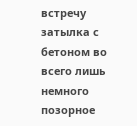встречу затылка с бетоном во всего лишь немного позорное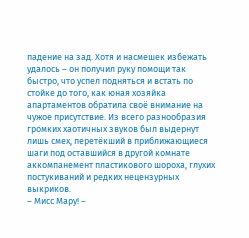падение на зад. Хотя и насмешек избежать удалось – он получил руку помощи так быстро, что успел подняться и встать по стойке до того, как юная хозяйка апартаментов обратила своё внимание на чужое присутствие. Из всего разнообразия громких хаотичных звуков был выдернут лишь смех, перетёкший в приближающиеся шаги под оставшийся в другой комнате аккомпанемент пластикового шороха, глухих постукиваний и редких нецензурных выкриков.
– Мисс Мару! –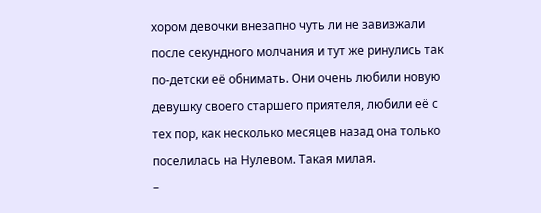хором девочки внезапно чуть ли не завизжали после секундного молчания и тут же ринулись так по-детски её обнимать. Они очень любили новую девушку своего старшего приятеля, любили её с тех пор, как несколько месяцев назад она только поселилась на Нулевом. Такая милая.
–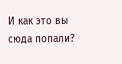И как это вы сюда попали?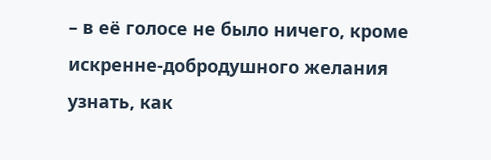– в её голосе не было ничего, кроме искренне-добродушного желания узнать, как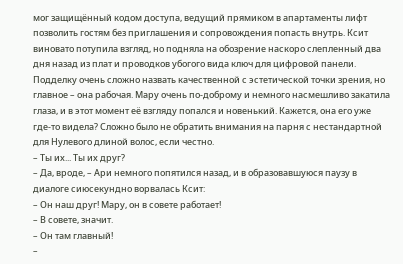мог защищённый кодом доступа, ведущий прямиком в апартаменты лифт позволить гостям без приглашения и сопровождения попасть внутрь. Ксит виновато потупила взгляд, но подняла на обозрение наскоро слепленный два дня назад из плат и проводков убогого вида ключ для цифровой панели. Подделку очень сложно назвать качественной с эстетической точки зрения, но главное – она рабочая. Мару очень по-доброму и немного насмешливо закатила глаза, и в этот момент её взгляду попался и новенький. Кажется, она его уже где-то видела? Сложно было не обратить внимания на парня с нестандартной для Нулевого длиной волос, если честно.
– Ты их... Ты их друг?
– Да, вроде, – Ари немного попятился назад, и в образовавшуюся паузу в диалоге сиюсекундно ворвалась Ксит:
– Он наш друг! Мару, он в совете работает!
– В совете, значит.
– Он там главный!
–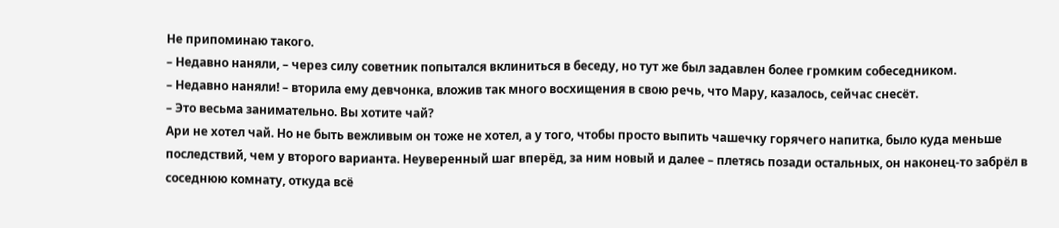Не припоминаю такого.
– Недавно наняли, – через силу советник попытался вклиниться в беседу, но тут же был задавлен более громким собеседником.
– Недавно наняли! – вторила ему девчонка, вложив так много восхищения в свою речь, что Мару, казалось, сейчас снесёт.
– Это весьма занимательно. Вы хотите чай?
Ари не хотел чай. Но не быть вежливым он тоже не хотел, а у того, чтобы просто выпить чашечку горячего напитка, было куда меньше последствий, чем у второго варианта. Неуверенный шаг вперёд, за ним новый и далее – плетясь позади остальных, он наконец-то забрёл в соседнюю комнату, откуда всё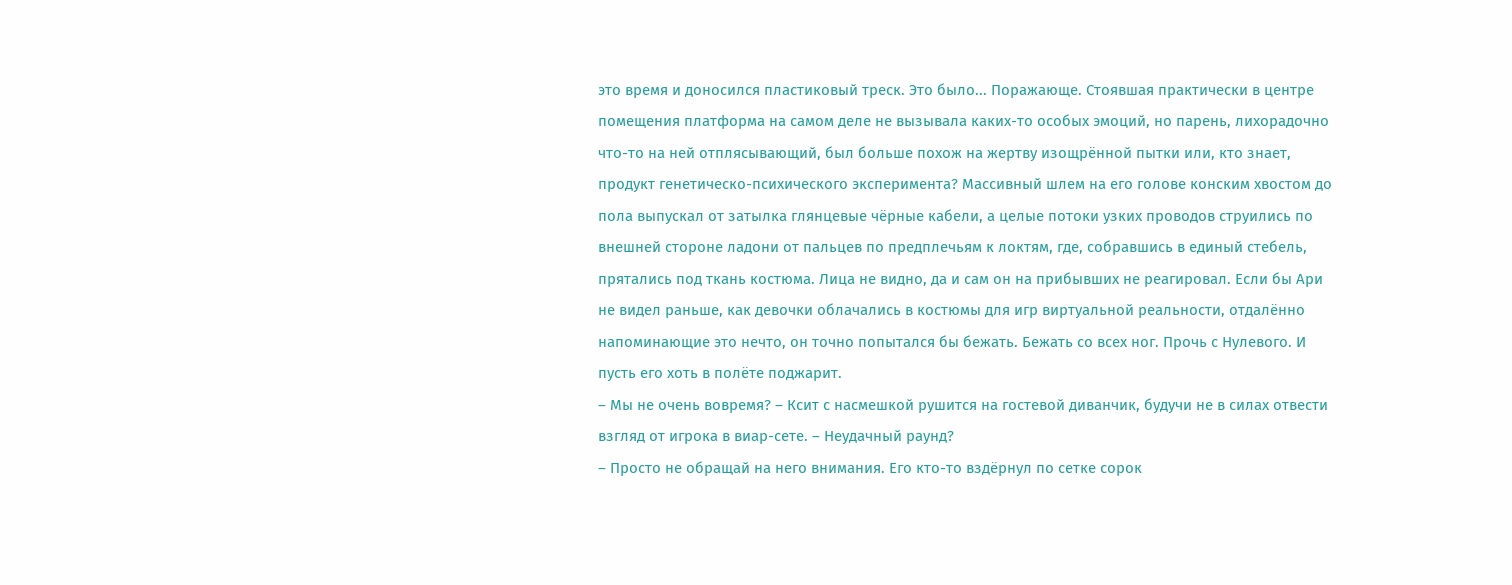это время и доносился пластиковый треск. Это было... Поражающе. Стоявшая практически в центре помещения платформа на самом деле не вызывала каких-то особых эмоций, но парень, лихорадочно что-то на ней отплясывающий, был больше похож на жертву изощрённой пытки или, кто знает, продукт генетическо-психического эксперимента? Массивный шлем на его голове конским хвостом до пола выпускал от затылка глянцевые чёрные кабели, а целые потоки узких проводов струились по внешней стороне ладони от пальцев по предплечьям к локтям, где, собравшись в единый стебель, прятались под ткань костюма. Лица не видно, да и сам он на прибывших не реагировал. Если бы Ари не видел раньше, как девочки облачались в костюмы для игр виртуальной реальности, отдалённо напоминающие это нечто, он точно попытался бы бежать. Бежать со всех ног. Прочь с Нулевого. И пусть его хоть в полёте поджарит.
– Мы не очень вовремя? – Ксит с насмешкой рушится на гостевой диванчик, будучи не в силах отвести взгляд от игрока в виар-сете. – Неудачный раунд?
– Просто не обращай на него внимания. Его кто-то вздёрнул по сетке сорок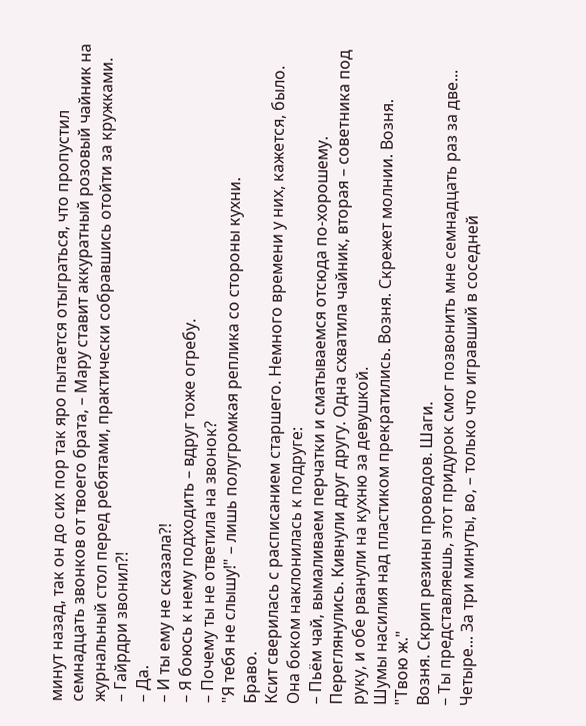минут назад, так он до сих пор так яро пытается отыграться, что пропустил семнадцать звонков от твоего брата, – Мару ставит аккуратный розовый чайник на журнальный стол перед ребятами, практически собравшись отойти за кружками.
– Гайрдри звонил?!
– Да.
– И ты ему не сказала?!
– Я боюсь к нему подходить – вдруг тоже огребу.
– Почему ты не ответила на звонок?
"Я тебя не слышу!" – лишь полугромкая реплика со стороны кухни.
Браво.
Ксит сверилась с расписанием старшего. Немного времени у них, кажется, было. Она боком наклонилась к подруге:
– Пьём чай, вымаливаем перчатки и сматываемся отсюда по-хорошему.
Переглянулись. Кивнули друг другу. Одна схватила чайник, вторая – советника под руку, и обе рванули на кухню за девушкой.
Шумы насилия над пластиком прекратились. Возня. Скрежет молнии. Возня.
"Твою ж."
Возня. Скрип резины проводов. Шаги.
– Ты представляешь, этот придурок смог позвонить мне семнадцать раз за две... Четыре... За три минуты, во, – только что игравший в соседней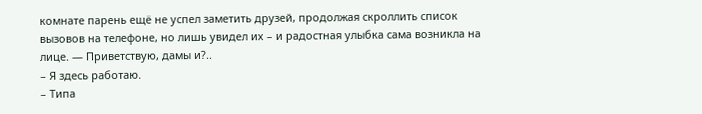комнате парень ещё не успел заметить друзей, продолжая скроллить список вызовов на телефоне, но лишь увидел их – и радостная улыбка сама возникла на лице. — Приветствую, дамы и?..
– Я здесь работаю.
– Типа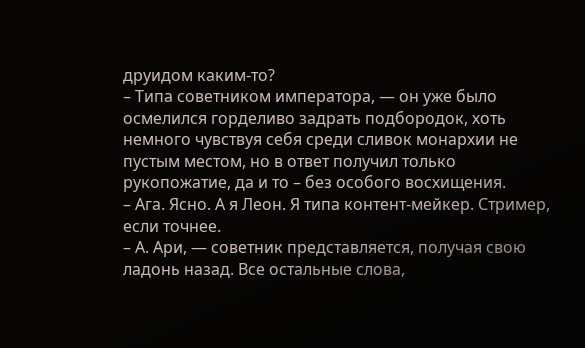друидом каким-то?
– Типа советником императора, — он уже было осмелился горделиво задрать подбородок, хоть немного чувствуя себя среди сливок монархии не пустым местом, но в ответ получил только рукопожатие, да и то – без особого восхищения.
– Ага. Ясно. А я Леон. Я типа контент-мейкер. Стример, если точнее.
– А. Ари, — советник представляется, получая свою ладонь назад. Все остальные слова,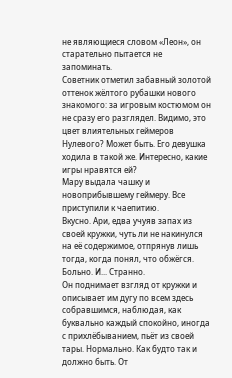не являющиеся словом «Леон», он старательно пытается не запоминать.
Советник отметил забавный золотой оттенок жёлтого рубашки нового знакомого: за игровым костюмом он не сразу его разглядел. Видимо, это цвет влиятельных геймеров Нулевого? Может быть. Его девушка ходила в такой же. Интересно, какие игры нравятся ей?
Мару выдала чашку и новоприбывшему геймеру. Все приступили к чаепитию.
Вкусно. Ари, едва учуяв запах из своей кружки, чуть ли не накинулся на её содержимое, отпрянув лишь тогда, когда понял, что обжёгся. Больно. И... Странно.
Он поднимает взгляд от кружки и описывает им дугу по всем здесь собравшимся, наблюдая, как буквально каждый спокойно, иногда с прихлёбыванием, пьёт из своей тары. Нормально. Как будто так и должно быть. От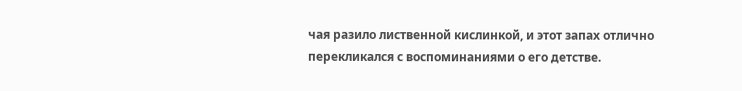чая разило лиственной кислинкой, и этот запах отлично перекликался с воспоминаниями о его детстве.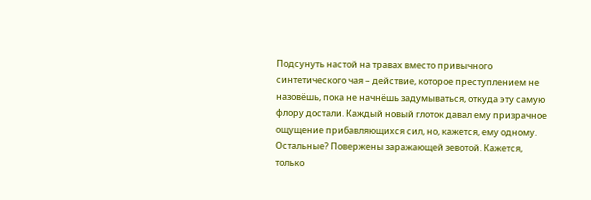Подсунуть настой на травах вместо привычного синтетического чая – действие, которое преступлением не назовёшь, пока не начнёшь задумываться, откуда эту самую флору достали. Каждый новый глоток давал ему призрачное ощущение прибавляющихся сил, но, кажется, ему одному. Остальные? Повержены заражающей зевотой. Кажется, только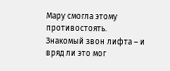Мару смогла этому противостоять.
Знакомый звон лифта – и вряд ли это мог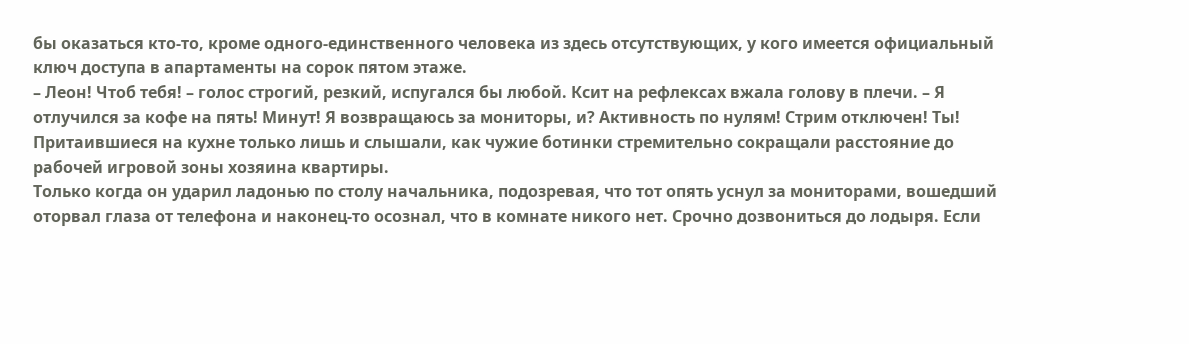бы оказаться кто-то, кроме одного-единственного человека из здесь отсутствующих, у кого имеется официальный ключ доступа в апартаменты на сорок пятом этаже.
– Леон! Чтоб тебя! – голос строгий, резкий, испугался бы любой. Ксит на рефлексах вжала голову в плечи. – Я отлучился за кофе на пять! Минут! Я возвращаюсь за мониторы, и? Активность по нулям! Стрим отключен! Ты!
Притаившиеся на кухне только лишь и слышали, как чужие ботинки стремительно сокращали расстояние до рабочей игровой зоны хозяина квартиры.
Только когда он ударил ладонью по столу начальника, подозревая, что тот опять уснул за мониторами, вошедший оторвал глаза от телефона и наконец-то осознал, что в комнате никого нет. Срочно дозвониться до лодыря. Если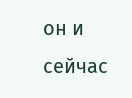он и сейчас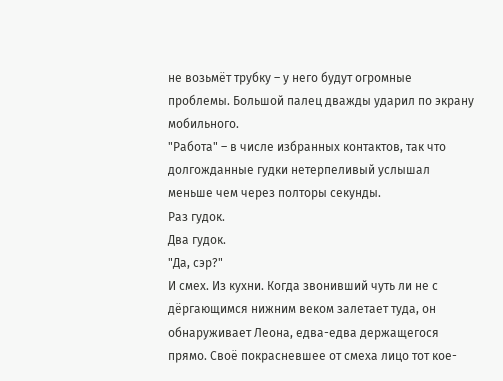не возьмёт трубку – у него будут огромные проблемы. Большой палец дважды ударил по экрану мобильного.
"Работа" – в числе избранных контактов, так что долгожданные гудки нетерпеливый услышал меньше чем через полторы секунды.
Раз гудок.
Два гудок.
"Да, сэр?"
И смех. Из кухни. Когда звонивший чуть ли не с дёргающимся нижним веком залетает туда, он обнаруживает Леона, едва-едва держащегося прямо. Своё покрасневшее от смеха лицо тот кое-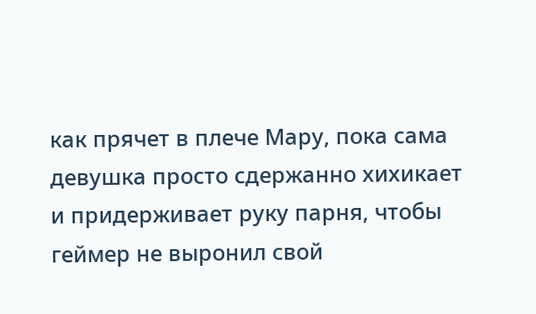как прячет в плече Мару, пока сама девушка просто сдержанно хихикает и придерживает руку парня, чтобы геймер не выронил свой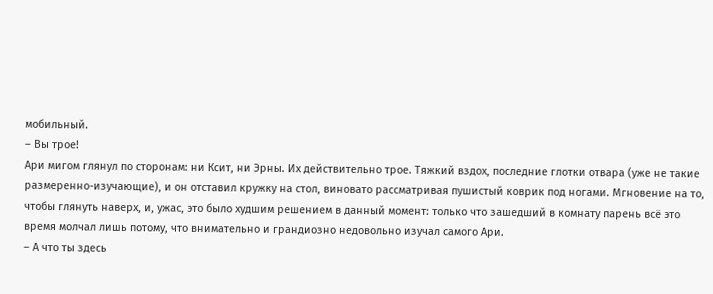мобильный.
– Вы трое!
Ари мигом глянул по сторонам: ни Ксит, ни Эрны. Их действительно трое. Тяжкий вздох, последние глотки отвара (уже не такие размеренно-изучающие), и он отставил кружку на стол, виновато рассматривая пушистый коврик под ногами. Мгновение на то, чтобы глянуть наверх, и, ужас, это было худшим решением в данный момент: только что зашедший в комнату парень всё это время молчал лишь потому, что внимательно и грандиозно недовольно изучал самого Ари.
– А что ты здесь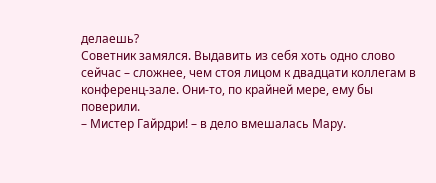делаешь?
Советник замялся. Выдавить из себя хоть одно слово сейчас – сложнее, чем стоя лицом к двадцати коллегам в конференц-зале. Они-то, по крайней мере, ему бы поверили.
– Мистер Гайрдри! – в дело вмешалась Мару.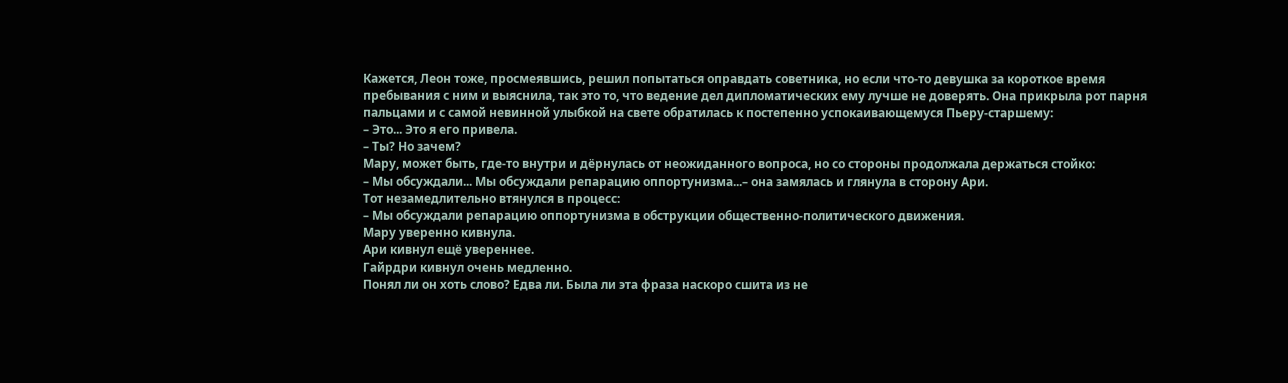Кажется, Леон тоже, просмеявшись, решил попытаться оправдать советника, но если что-то девушка за короткое время пребывания с ним и выяснила, так это то, что ведение дел дипломатических ему лучше не доверять. Она прикрыла рот парня пальцами и с самой невинной улыбкой на свете обратилась к постепенно успокаивающемуся Пьеру-старшему:
– Это... Это я его привела.
– Ты? Но зачем?
Мару, может быть, где-то внутри и дёрнулась от неожиданного вопроса, но со стороны продолжала держаться стойко:
– Мы обсуждали... Мы обсуждали репарацию оппортунизма...– она замялась и глянула в сторону Ари.
Тот незамедлительно втянулся в процесс:
– Мы обсуждали репарацию оппортунизма в обструкции общественно-политического движения.
Мару уверенно кивнула.
Ари кивнул ещё увереннее.
Гайрдри кивнул очень медленно.
Понял ли он хоть слово? Едва ли. Была ли эта фраза наскоро сшита из не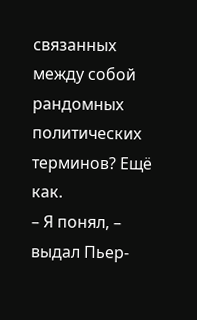связанных между собой рандомных политических терминов? Ещё как.
– Я понял, – выдал Пьер-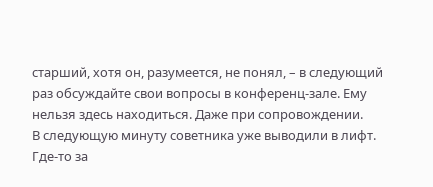старший, хотя он, разумеется, не понял, – в следующий раз обсуждайте свои вопросы в конференц-зале. Ему нельзя здесь находиться. Даже при сопровождении.
В следующую минуту советника уже выводили в лифт. Где-то за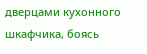дверцами кухонного шкафчика, боясь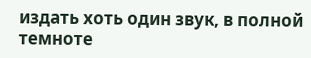издать хоть один звук, в полной темноте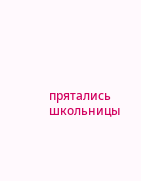прятались школьницы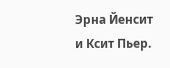Эрна Йенсит и Ксит Пьер.